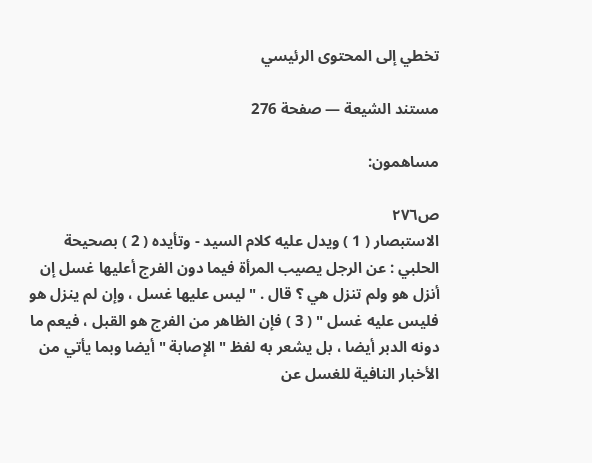تخطي إلى المحتوى الرئيسي

مستند الشيعة — صفحة 276

مساهمون:

ص٢٧٦
الاستبصار ( 1 ) ويدل عليه كلام السيد - وتأيده ( 2 ) بصحيحة الحلبي : عن الرجل يصيب المرأة فيما دون الفرج أعليها غسل إن أنزل هو ولم تنزل هي ؟ قال . " ليس عليها غسل ، وإن لم ينزل هو فليس عليه غسل " ( 3 ) فإن الظاهر من الفرج هو القبل ، فيعم ما دونه الدبر أيضا ، بل يشعر به لفظ " الإصابة " أيضا وبما يأتي من الأخبار النافية للغسل عن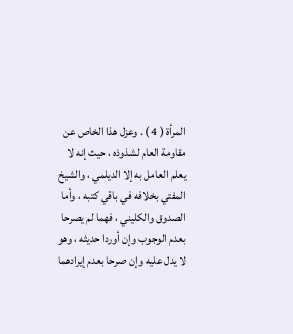المرأة ( 4 ) . وعزل هذا الخاص عن مقاومة العام لشذوذه ، حيث إنه لا يعلم العامل به إلا الديلمي ، والشيخ المفتي بخلافه في باقي كتبه ، وأما الصدوق والكليني ، فهما لم يصرحا بعدم الوجوب وإن أوردا حديثه ، وهو لا يدل عليه وإن صرحا بعدم إيرادهما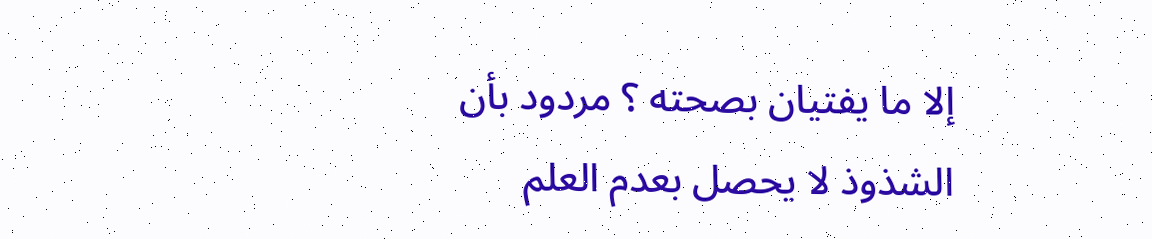إلا ما يفتيان بصحته ؟ مردود بأن الشذوذ لا يحصل بعدم العلم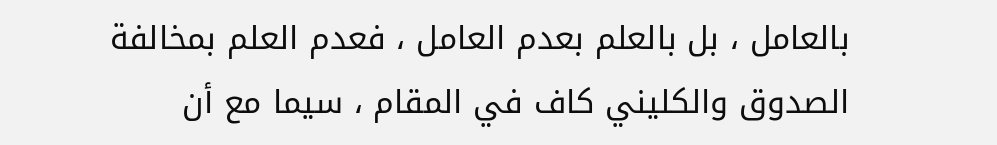بالعامل ، بل بالعلم بعدم العامل ، فعدم العلم بمخالفة الصدوق والكليني كاف في المقام ، سيما مع أن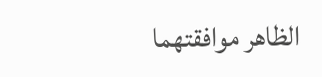الظاهر موافقتهما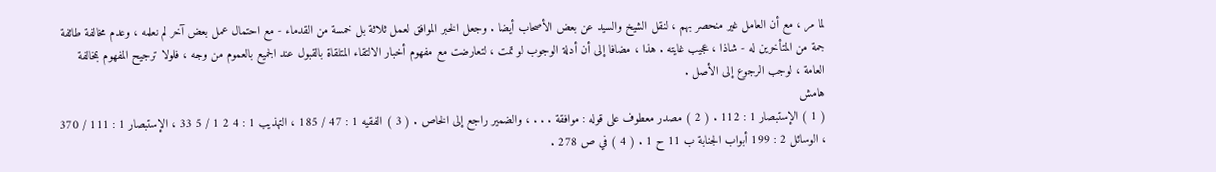لما مر ، مع أن العامل غير منحصر بهم ، لنقل الشيخ والسيد عن بعض الأصحاب أيضا . وجعل الخبر الموافق لعمل ثلاثة بل خمسة من القدماء - مع احتمال عمل بعض آخر لم نعلمه ، وعدم مخالفة طائفة جمة من المتأخرين له - شاذا ، عجيب غايته . هذا ، مضافا إلى أن أدلة الوجوب لو تمت ، لتعارضت مع مفهوم أخبار الالتقاء المتلقاة بالقبول عند الجميع بالعموم من وجه ، فلولا ترجيح المفهوم بمخالفة العامة ، لوجب الرجوع إلى الأصل .
هامش
( 1 ) الإستبصار 1 : 112 . ( 2 ) مصدر معطوف على قوله : موافقة . . . ، والضمير راجع إلى الخاص . ( 3 ) الفقيه 1 : 47 / 185 ، التهذيب 1 : 4 2 1 / 5 33 ، الإستبصار 1 : 111 / 370 ، الوسائل 2 : 199 أبواب الجنابة ب 11 ح 1 . ( 4 ) في ص 278 .